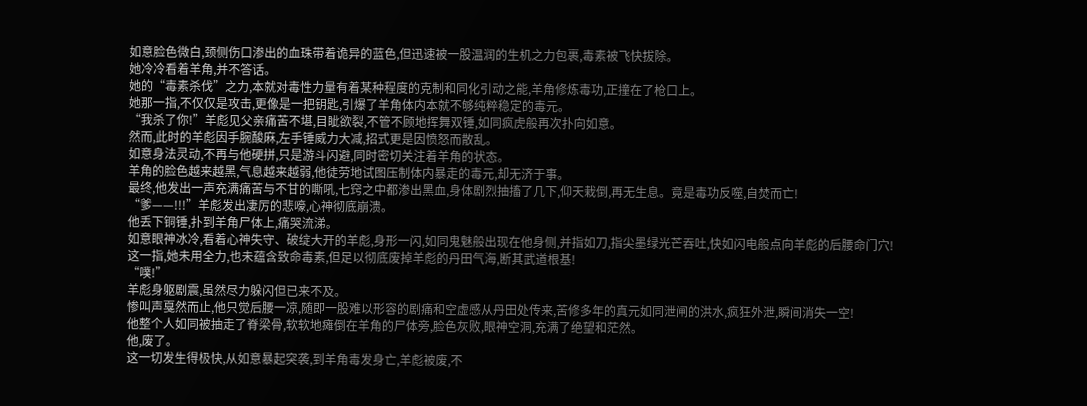如意脸色微白,颈侧伤口渗出的血珠带着诡异的蓝色,但迅速被一股温润的生机之力包裹,毒素被飞快拔除。
她冷冷看着羊角,并不答话。
她的“毒素杀伐”之力,本就对毒性力量有着某种程度的克制和同化引动之能,羊角修炼毒功,正撞在了枪口上。
她那一指,不仅仅是攻击,更像是一把钥匙,引爆了羊角体内本就不够纯粹稳定的毒元。
“我杀了你!”羊彪见父亲痛苦不堪,目眦欲裂,不管不顾地挥舞双锤,如同疯虎般再次扑向如意。
然而,此时的羊彪因手腕酸麻,左手锤威力大减,招式更是因愤怒而散乱。
如意身法灵动,不再与他硬拼,只是游斗闪避,同时密切关注着羊角的状态。
羊角的脸色越来越黑,气息越来越弱,他徒劳地试图压制体内暴走的毒元,却无济于事。
最终,他发出一声充满痛苦与不甘的嘶吼,七窍之中都渗出黑血,身体剧烈抽搐了几下,仰天栽倒,再无生息。竟是毒功反噬,自焚而亡!
“爹——!!!”羊彪发出凄厉的悲嚎,心神彻底崩溃。
他丢下铜锤,扑到羊角尸体上,痛哭流涕。
如意眼神冰冷,看着心神失守、破绽大开的羊彪,身形一闪,如同鬼魅般出现在他身侧,并指如刀,指尖墨绿光芒吞吐,快如闪电般点向羊彪的后腰命门穴!
这一指,她未用全力,也未蕴含致命毒素,但足以彻底废掉羊彪的丹田气海,断其武道根基!
“噗!”
羊彪身躯剧震,虽然尽力躲闪但已来不及。
惨叫声戛然而止,他只觉后腰一凉,随即一股难以形容的剧痛和空虚感从丹田处传来,苦修多年的真元如同泄闸的洪水,疯狂外泄,瞬间消失一空!
他整个人如同被抽走了脊梁骨,软软地瘫倒在羊角的尸体旁,脸色灰败,眼神空洞,充满了绝望和茫然。
他,废了。
这一切发生得极快,从如意暴起突袭,到羊角毒发身亡,羊彪被废,不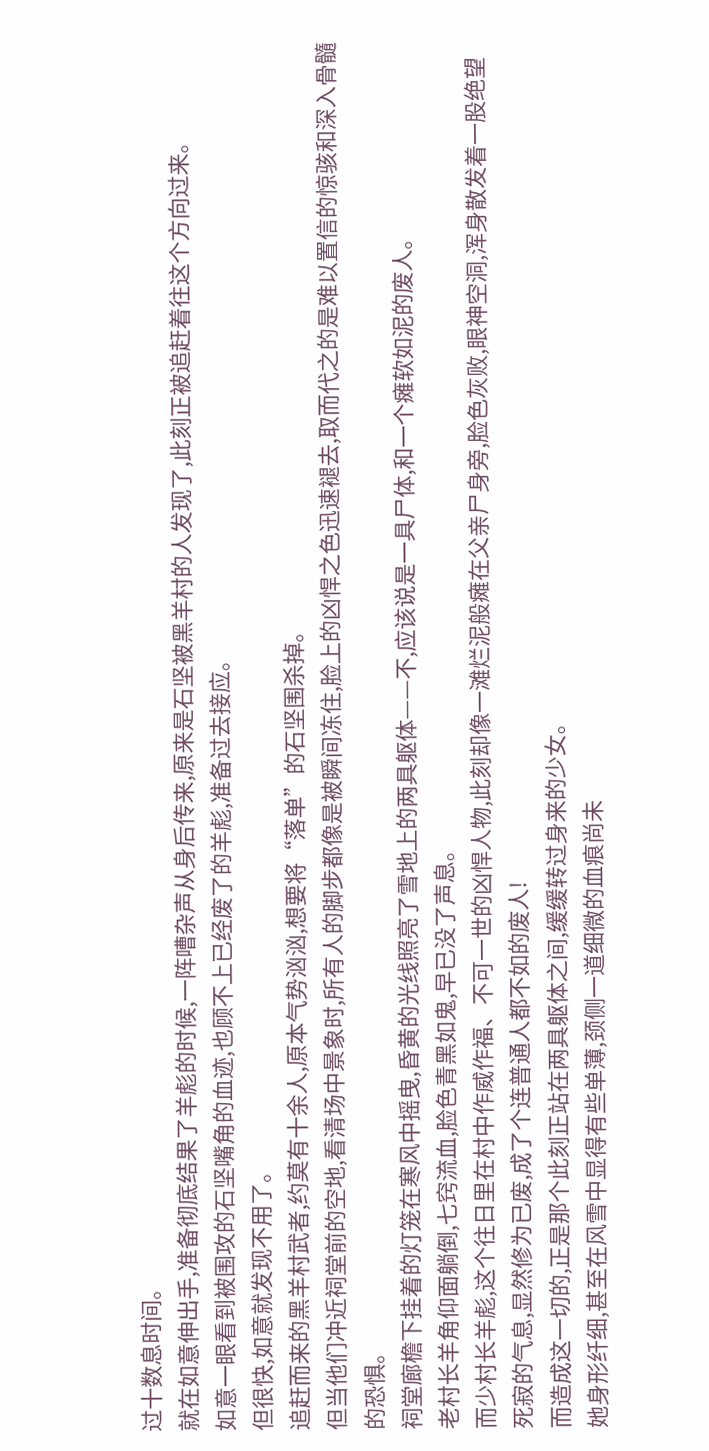过十数息时间。
就在如意伸出手,准备彻底结果了羊彪的时候,一阵嘈杂声从身后传来,原来是石坚被黑羊村的人发现了,此刻正被追赶着往这个方向过来。
如意一眼看到被围攻的石坚嘴角的血迹,也顾不上已经废了的羊彪,准备过去接应。
但很快,如意就发现不用了。
追赶而来的黑羊村武者,约莫有十余人,原本气势汹汹,想要将“落单”的石坚围杀掉。
但当他们冲近祠堂前的空地,看清场中景象时,所有人的脚步都像是被瞬间冻住,脸上的凶悍之色迅速褪去,取而代之的是难以置信的惊骇和深入骨髓的恐惧。
祠堂廊檐下挂着的灯笼在寒风中摇曳,昏黄的光线照亮了雪地上的两具躯体——不,应该说是一具尸体,和一个瘫软如泥的废人。
老村长羊角仰面躺倒,七窍流血,脸色青黑如鬼,早已没了声息。
而少村长羊彪,这个往日里在村中作威作福、不可一世的凶悍人物,此刻却像一滩烂泥般瘫在父亲尸身旁,脸色灰败,眼神空洞,浑身散发着一股绝望死寂的气息,显然修为已废,成了个连普通人都不如的废人!
而造成这一切的,正是那个此刻正站在两具躯体之间,缓缓转过身来的少女。
她身形纤细,甚至在风雪中显得有些单薄,颈侧一道细微的血痕尚未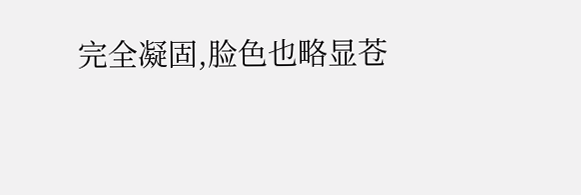完全凝固,脸色也略显苍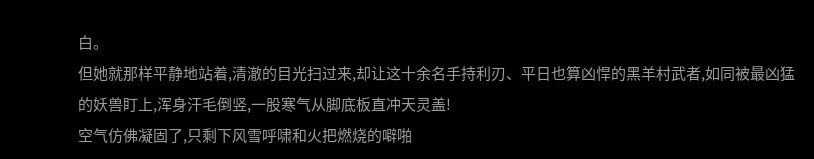白。
但她就那样平静地站着,清澈的目光扫过来,却让这十余名手持利刃、平日也算凶悍的黑羊村武者,如同被最凶猛的妖兽盯上,浑身汗毛倒竖,一股寒气从脚底板直冲天灵盖!
空气仿佛凝固了,只剩下风雪呼啸和火把燃烧的噼啪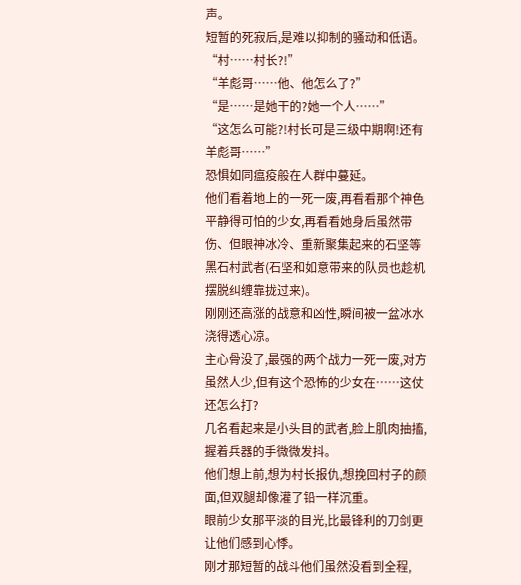声。
短暂的死寂后,是难以抑制的骚动和低语。
“村……村长?!”
“羊彪哥……他、他怎么了?”
“是……是她干的?她一个人……”
“这怎么可能?!村长可是三级中期啊!还有羊彪哥……”
恐惧如同瘟疫般在人群中蔓延。
他们看着地上的一死一废,再看看那个神色平静得可怕的少女,再看看她身后虽然带伤、但眼神冰冷、重新聚集起来的石坚等黑石村武者(石坚和如意带来的队员也趁机摆脱纠缠靠拢过来)。
刚刚还高涨的战意和凶性,瞬间被一盆冰水浇得透心凉。
主心骨没了,最强的两个战力一死一废,对方虽然人少,但有这个恐怖的少女在……这仗还怎么打?
几名看起来是小头目的武者,脸上肌肉抽搐,握着兵器的手微微发抖。
他们想上前,想为村长报仇,想挽回村子的颜面,但双腿却像灌了铅一样沉重。
眼前少女那平淡的目光,比最锋利的刀剑更让他们感到心悸。
刚才那短暂的战斗他们虽然没看到全程,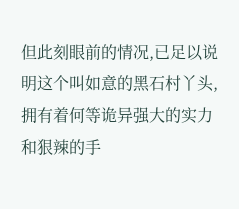但此刻眼前的情况,已足以说明这个叫如意的黑石村丫头,拥有着何等诡异强大的实力和狠辣的手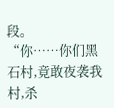段。
“你……你们黑石村,竟敢夜袭我村,杀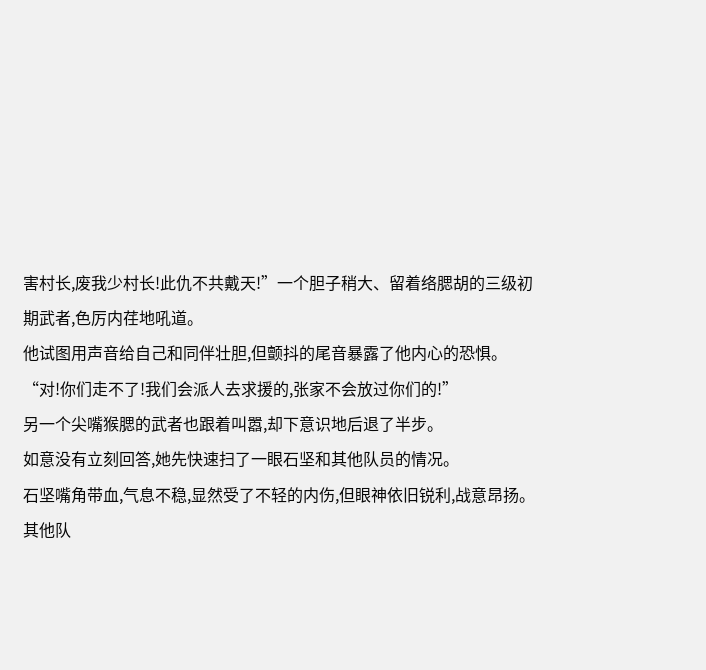害村长,废我少村长!此仇不共戴天!”一个胆子稍大、留着络腮胡的三级初期武者,色厉内荏地吼道。
他试图用声音给自己和同伴壮胆,但颤抖的尾音暴露了他内心的恐惧。
“对!你们走不了!我们会派人去求援的,张家不会放过你们的!”
另一个尖嘴猴腮的武者也跟着叫嚣,却下意识地后退了半步。
如意没有立刻回答,她先快速扫了一眼石坚和其他队员的情况。
石坚嘴角带血,气息不稳,显然受了不轻的内伤,但眼神依旧锐利,战意昂扬。
其他队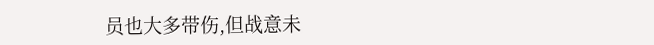员也大多带伤,但战意未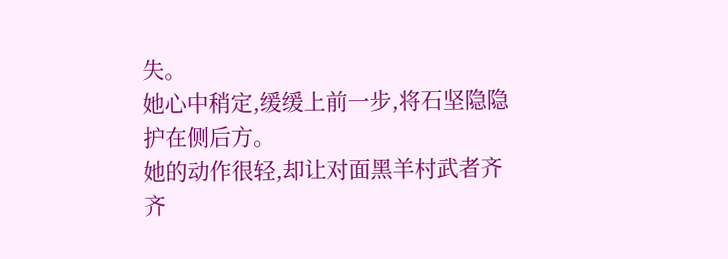失。
她心中稍定,缓缓上前一步,将石坚隐隐护在侧后方。
她的动作很轻,却让对面黑羊村武者齐齐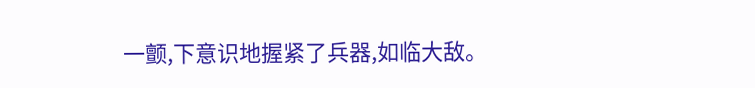一颤,下意识地握紧了兵器,如临大敌。